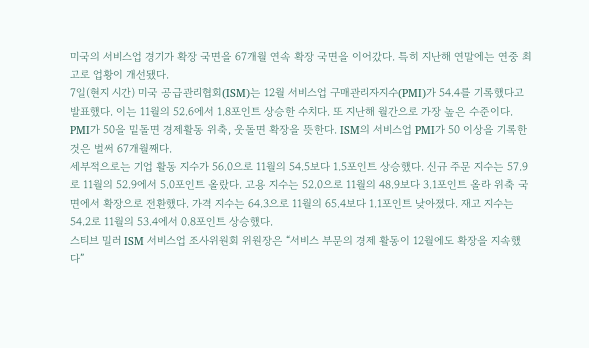미국의 서비스업 경기가 확장 국면을 67개월 연속 확장 국면을 이어갔다. 특히 지난해 연말에는 연중 최고로 업황이 개선됐다.
7일(현지 시간) 미국 공급관리협회(ISM)는 12월 서비스업 구매관리자지수(PMI)가 54.4를 기록했다고 발표했다. 이는 11월의 52.6에서 1.8포인트 상승한 수치다. 또 지난해 월간으로 가장 높은 수준이다.
PMI가 50을 밑돌면 경제활동 위축, 웃돌면 확장을 뜻한다. ISM의 서비스업 PMI가 50 이상을 기록한 것은 벌써 67개월째다.
세부적으로는 기업 활동 지수가 56.0으로 11월의 54.5보다 1.5포인트 상승했다. 신규 주문 지수는 57.9로 11월의 52.9에서 5.0포인트 올랐다. 고용 지수는 52.0으로 11월의 48.9보다 3.1포인트 올라 위축 국면에서 확장으로 전환했다. 가격 지수는 64.3으로 11월의 65.4보다 1.1포인트 낮아졌다. 재고 지수는 54.2로 11월의 53.4에서 0.8포인트 상승했다.
스티브 밀러 ISM 서비스업 조사위원회 위원장은 “서비스 부문의 경제 활동이 12월에도 확장을 지속했다”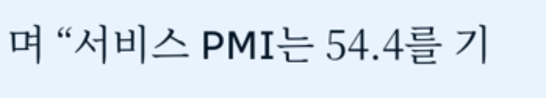며 “서비스 PMI는 54.4를 기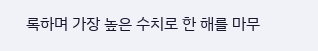록하며 가장 높은 수치로 한 해를 마무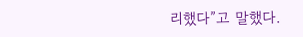리했다”고 말했다.